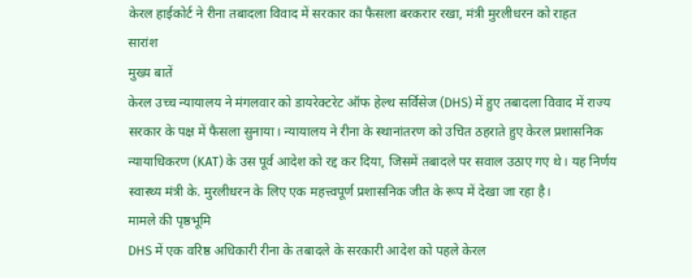केरल हाईकोर्ट ने रीना तबादला विवाद में सरकार का फैसला बरकरार रखा, मंत्री मुरलीधरन को राहत
सारांश
मुख्य बातें
केरल उच्च न्यायालय ने मंगलवार को डायरेक्टरेट ऑफ हेल्थ सर्विसेज (DHS) में हुए तबादला विवाद में राज्य सरकार के पक्ष में फैसला सुनाया। न्यायालय ने रीना के स्थानांतरण को उचित ठहराते हुए केरल प्रशासनिक न्यायाधिकरण (KAT) के उस पूर्व आदेश को रद्द कर दिया, जिसमें तबादले पर सवाल उठाए गए थे। यह निर्णय स्वास्थ्य मंत्री के. मुरलीधरन के लिए एक महत्त्वपूर्ण प्रशासनिक जीत के रूप में देखा जा रहा है।
मामले की पृष्ठभूमि
DHS में एक वरिष्ठ अधिकारी रीना के तबादले के सरकारी आदेश को पहले केरल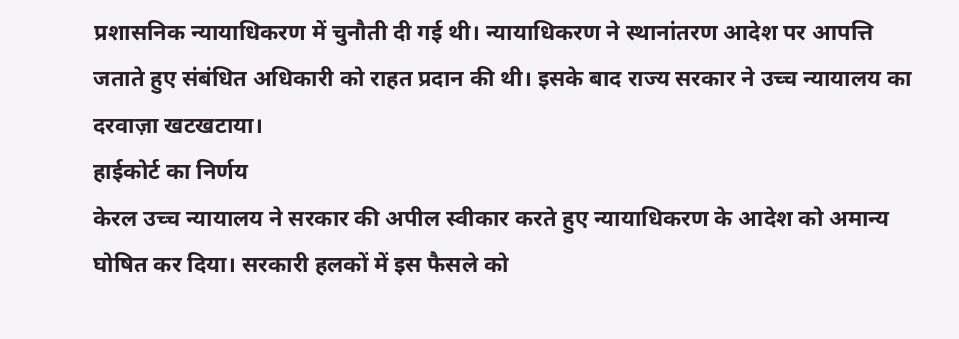प्रशासनिक न्यायाधिकरण में चुनौती दी गई थी। न्यायाधिकरण ने स्थानांतरण आदेश पर आपत्ति जताते हुए संबंधित अधिकारी को राहत प्रदान की थी। इसके बाद राज्य सरकार ने उच्च न्यायालय का दरवाज़ा खटखटाया।
हाईकोर्ट का निर्णय
केरल उच्च न्यायालय ने सरकार की अपील स्वीकार करते हुए न्यायाधिकरण के आदेश को अमान्य घोषित कर दिया। सरकारी हलकों में इस फैसले को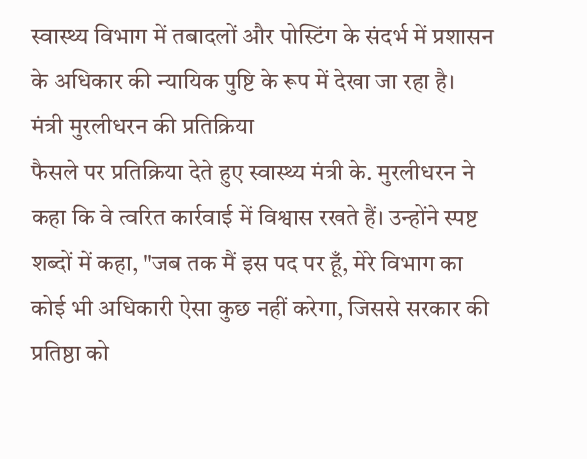स्वास्थ्य विभाग में तबादलों और पोस्टिंग के संदर्भ में प्रशासन के अधिकार की न्यायिक पुष्टि के रूप में देखा जा रहा है।
मंत्री मुरलीधरन की प्रतिक्रिया
फैसले पर प्रतिक्रिया देते हुए स्वास्थ्य मंत्री के. मुरलीधरन ने कहा कि वे त्वरित कार्रवाई में विश्वास रखते हैं। उन्होंने स्पष्ट शब्दों में कहा, "जब तक मैं इस पद पर हूँ, मेरे विभाग का कोई भी अधिकारी ऐसा कुछ नहीं करेगा, जिससे सरकार की प्रतिष्ठा को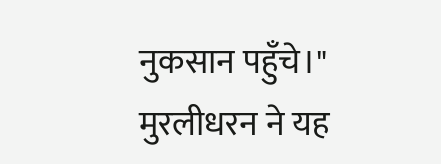नुकसान पहुँचे।" मुरलीधरन ने यह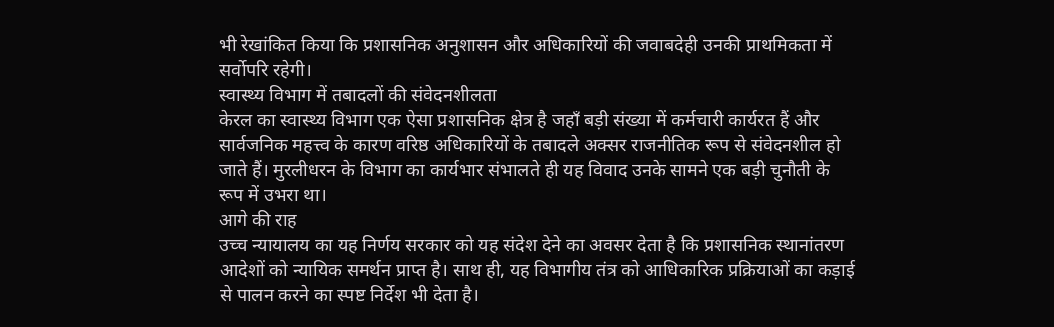भी रेखांकित किया कि प्रशासनिक अनुशासन और अधिकारियों की जवाबदेही उनकी प्राथमिकता में सर्वोपरि रहेगी।
स्वास्थ्य विभाग में तबादलों की संवेदनशीलता
केरल का स्वास्थ्य विभाग एक ऐसा प्रशासनिक क्षेत्र है जहाँ बड़ी संख्या में कर्मचारी कार्यरत हैं और सार्वजनिक महत्त्व के कारण वरिष्ठ अधिकारियों के तबादले अक्सर राजनीतिक रूप से संवेदनशील हो जाते हैं। मुरलीधरन के विभाग का कार्यभार संभालते ही यह विवाद उनके सामने एक बड़ी चुनौती के रूप में उभरा था।
आगे की राह
उच्च न्यायालय का यह निर्णय सरकार को यह संदेश देने का अवसर देता है कि प्रशासनिक स्थानांतरण आदेशों को न्यायिक समर्थन प्राप्त है। साथ ही, यह विभागीय तंत्र को आधिकारिक प्रक्रियाओं का कड़ाई से पालन करने का स्पष्ट निर्देश भी देता है।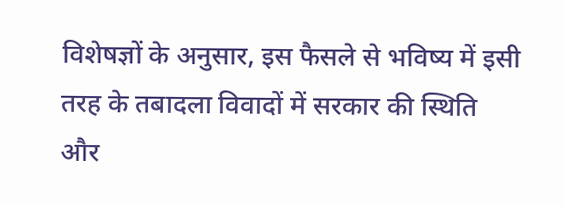विशेषज्ञों के अनुसार, इस फैसले से भविष्य में इसी तरह के तबादला विवादों में सरकार की स्थिति और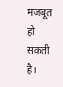मजबूत हो सकती है।